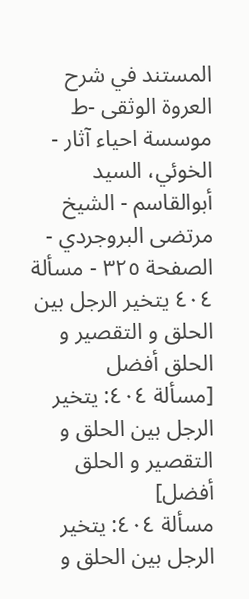المستند في شرح العروة الوثقى -ط موسسة احياء آثار - الخوئي، السيد أبوالقاسم - الشيخ مرتضى البروجردي - الصفحة ٣٢٥ - مسألة ٤٠٤ یتخیر الرجل بین الحلق و التقصیر و الحلق أفضل
[مسألة ٤٠٤: یتخیر الرجل بین الحلق و التقصیر و الحلق أفضل]
مسألة ٤٠٤: یتخیر الرجل بین الحلق و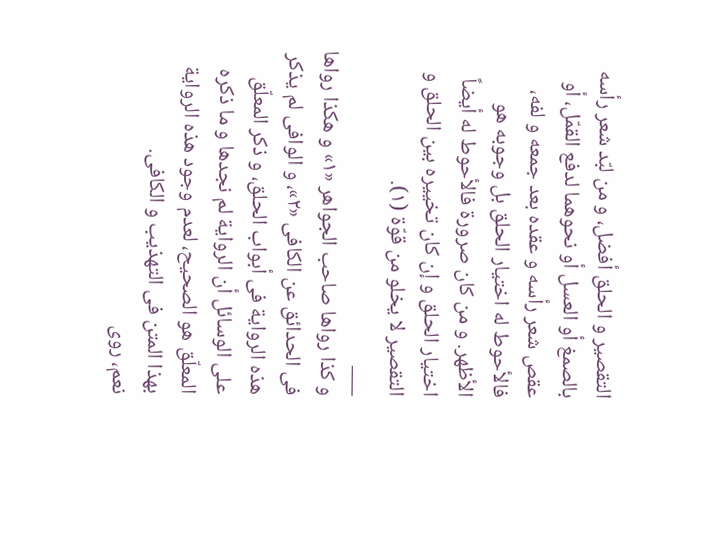التقصیر و الحلق أفضل، و من لبّد شعر رأسه بالصمغ أو العسل أو نحوهما لدفع القمّل، أو عقص شعر رأسه و عقده بعد جمعه و لفه، فالأحوط له اختیار الحلق بل وجوبه هو الأظهر. و من کان صرورة فالأحوط له أیضاً اختیار الحلق و إن کان تخییره بین الحلق و التقصیر لا یخلو من قوّة (١).
___
و کذا رواها صاحب الجواهر «١» و هکذا رواها فی الحدائق عن الکافی «٢»، و الوافی لم یذکر هذه الروایة فی أبواب الحلق، و ذکر المعلّق علی الوسائل أن الروایة لم نجدها و ما ذکره المعلّق هو الصحیح، لعدم وجود هذه الروایة بهذا المتن فی التهذیب و الکافی.
نعم، روی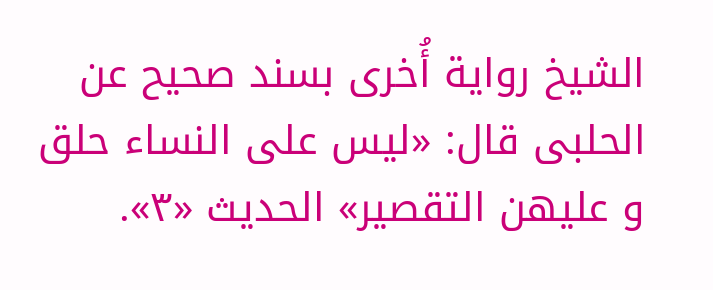الشیخ روایة أُخری بسند صحیح عن الحلبی قال: «لیس علی النساء حلق و علیهن التقصیر» الحدیث «٣».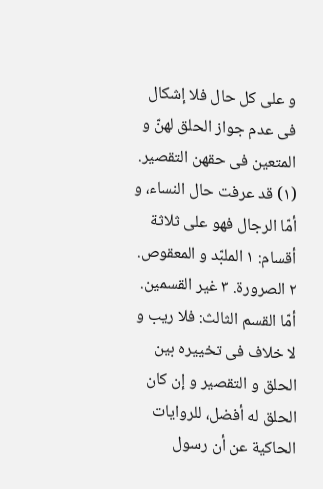و علی کل حال فلا إشکال فی عدم جواز الحلق لهنّ و المتعین فی حقهن التقصیر.
(١) قد عرفت حال النساء، و أمّا الرجال فهو علی ثلاثة أقسام: ١ الملبّد و المعقوص. ٢ الصرورة. ٣ غیر القسمین.
أمّا القسم الثالث: فلا ریب و لا خلاف فی تخییره بین الحلق و التقصیر و إن کان الحلق له أفضل، للروایات الحاکیة عن أن رسول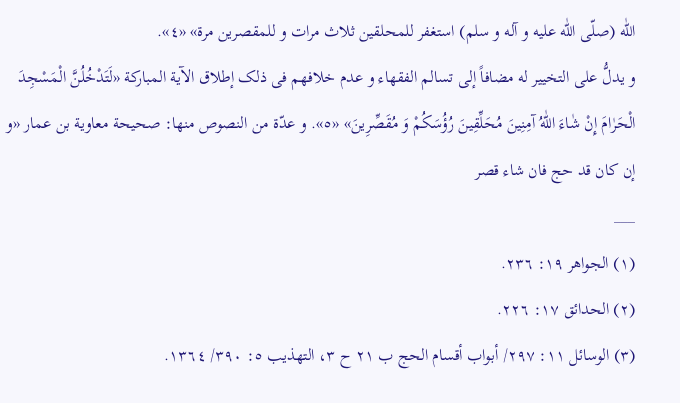اللّٰه (صلّی اللّٰه علیه و آله و سلم) استغفر للمحلقین ثلاث مرات و للمقصرین مرة» «٤».
و یدلُّ علی التخییر له مضافاً إلی تسالم الفقهاء و عدم خلافهم فی ذلک إطلاق الآیة المبارکة «لَتَدْخُلُنَّ الْمَسْجِدَ الْحَرٰامَ إِنْ شٰاءَ اللّٰهُ آمِنِینَ مُحَلِّقِینَ رُؤُسَکُمْ وَ مُقَصِّرِینَ» «٥». و عدّة من النصوص منها: صحیحة معاویة بن عمار «و إن کان قد حج فان شاء قصر
___
(١) الجواهر ١٩: ٢٣٦.
(٢) الحدائق ١٧: ٢٢٦.
(٣) الوسائل ١١: ٢٩٧/ أبواب أقسام الحج ب ٢١ ح ٣، التهذیب ٥: ٣٩٠/ ١٣٦٤.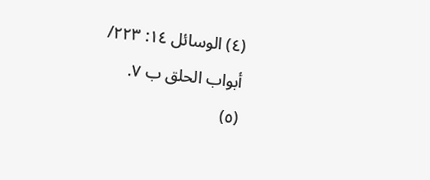(٤) الوسائل ١٤: ٢٢٣/ أبواب الحلق ب ٧.
(٥)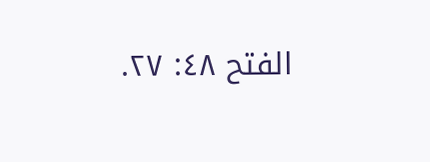الفتح ٤٨: ٢٧.